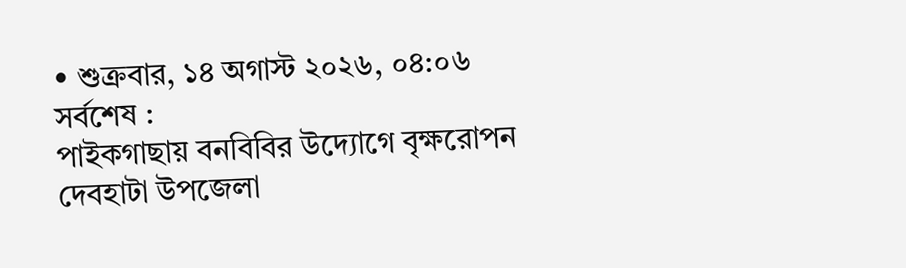• শুক্রবার, ১৪ অগাস্ট ২০২৬, ০৪:০৬
সর্বশেষ :
পাইকগাছায় বনবিবির উদ্যোগে বৃক্ষরোপন দেবহাটা উপজেলা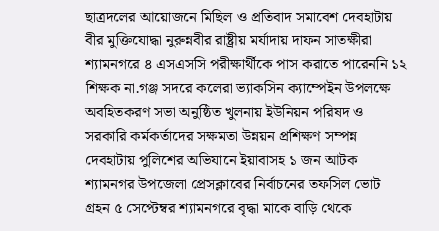ছাত্রদলের আয়োজনে মিছিল ও প্রতিবাদ সমাবেশ দেবহাটায় বীর মুক্তিযোদ্ধা নুরুন্নবীর রাষ্ট্রীয় মর্যাদায় দাফন সাতক্ষীরা শ্যামনগরে ৪ এসএসসি পরীক্ষার্থীকে পাস করাতে পারেননি ১২ শিক্ষক না.গঞ্জ সদরে কলেরা ভ্যাকসিন ক্যাম্পেইন উপলক্ষে অবহিতকরণ সভা অনুষ্ঠিত খুলনায় ইউনিয়ন পরিষদ ও সরকারি কর্মকর্তাদের সক্ষমতা উন্নয়ন প্রশিক্ষণ সম্পন্ন দেবহাটায় পুলিশের অভিযানে ইয়াবাসহ ১ জন আটক শ্যামনগর উপজেলা প্রেসক্লাবের নির্বাচনের তফসিল ভোট গ্রহন ৫ সেপ্টেম্বর শ্যামনগরে বৃদ্ধা মাকে বাড়ি থেকে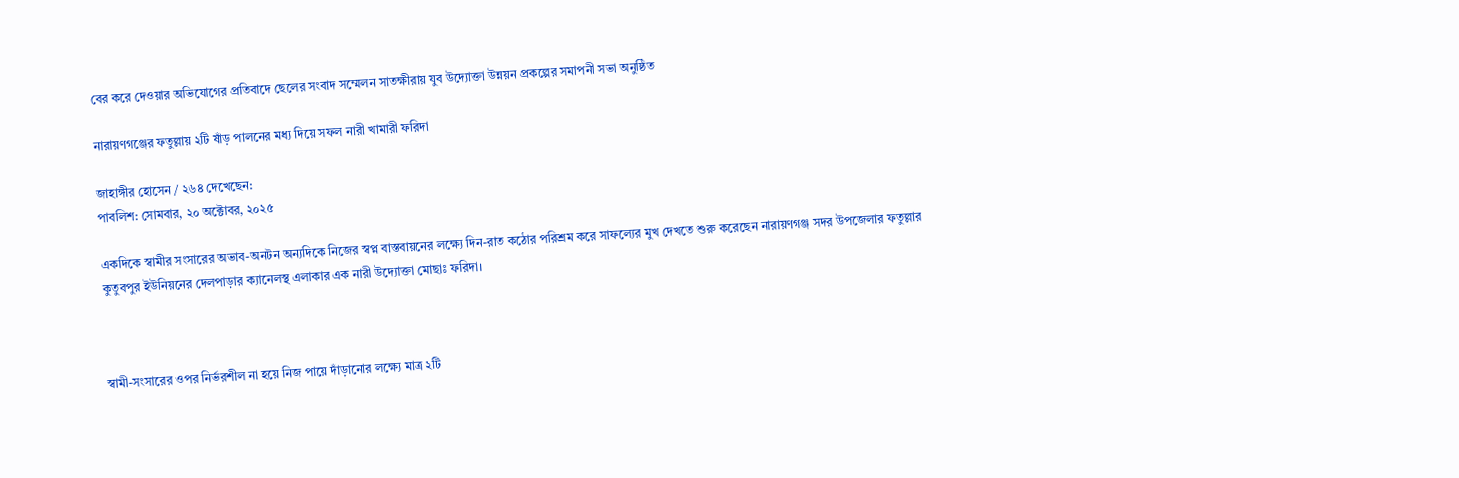বের করে দেওয়ার অভিযোগের প্রতিবাদে ছেলের সংবাদ সম্মেলন সাতক্ষীরায় যুব উদ্যোক্তা উন্নয়ন প্রকল্পের সমাপনী সভা অনুষ্ঠিত

নারায়ণগঞ্জের ফতুল্লায় ২টি ষাঁড় পালনের মধ্য দিয়ে সফল নারী খামারী ফরিদা

জাহাঙ্গীর হোসেন / ২৬৪ দেখেছেন:
পাবলিশ: সোমবার, ২০ অক্টোবর, ২০২৫

একদিকে স্বামীর সংসারের অভাব-অনটন অন্যদিকে নিজের স্বপ্ন বাস্তবায়নের লক্ষ্যে দিন-রাত কঠোর পরিশ্রম করে সাফল্যের মুখ দেখতে শুরু করেছেন নারায়ণগঞ্জ সদর উপজেলার ফতুল্লার কুতুবপুর ইউনিয়নের দেলপাড়ার ক্যানেলস্থ এলাকার এক নারী উদ্যোক্তা মোছাঃ ফরিদা।



স্বামী-সংসারের ওপর নির্ভরশীল না হয়ে নিজ পায়ে দাঁড়ানোর লক্ষ্যে মাত্র ২টি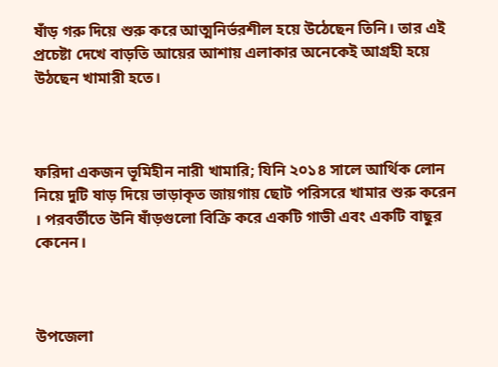ষাঁড় গরু দিয়ে শুরু করে আত্মনির্ভরশীল হয়ে উঠেছেন তিনি। তার এই প্রচেষ্টা দেখে বাড়তি আয়ের আশায় এলাকার অনেকেই আগ্রহী হয়ে উঠছেন খামারী হতে।



ফরিদা একজন ভূমিহীন নারী খামারি; যিনি ২০১৪ সালে আর্থিক লোন নিয়ে দুটি ষাড় দিয়ে ভাড়াকৃত জায়গায় ছোট পরিসরে খামার শুরু করেন । পরবর্তীতে উনি ষাঁড়গুলো বিক্রি করে একটি গাভী এবং একটি বাছুর কেনেন।



উপজেলা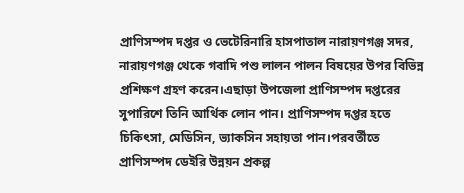প্রাণিসম্পদ দপ্তর ও ভেটেরিনারি হাসপাতাল নারায়ণগঞ্জ সদর, নারায়ণগঞ্জ থেকে গবাদি পশু লালন পালন বিষয়ের উপর বিভিন্ন প্রশিক্ষণ গ্রহণ করেন।এছাড়া উপজেলা প্রাণিসম্পদ দপ্তরের সুপারিশে তিনি আর্থিক লোন পান। প্রাণিসম্পদ দপ্তর হতে চিকিৎসা, মেডিসিন, ভ্যাকসিন সহায়তা পান।পরবর্তীতে প্রাণিসম্পদ ডেইরি উন্নয়ন প্রকল্প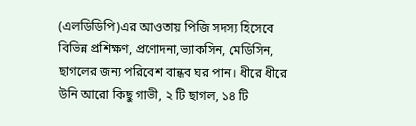(এলডিডিপি)এর আওতায় পিজি সদস্য হিসেবে বিভিন্ন প্রশিক্ষণ, প্রণোদনা,ভ্যাকসিন, মেডিসিন, ছাগলের জন্য পরিবেশ বান্ধব ঘর পান। ধীরে ধীরে উনি আরো কিছু গাভী, ২ টি ছাগল, ১৪ টি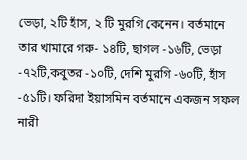ভেড়া, ২টি হাঁস, ২ টি মুরগি কেনেন। বর্তমানে তার খামারে গরু- ১৪টি, ছাগল -১৬টি, ভেড়া -৭২টি,কবুতর -১০টি, দেশি মুরগি -৬০টি, হাঁস -৫১টি। ফরিদা ইয়াসমিন বর্তমানে একজন সফল নারী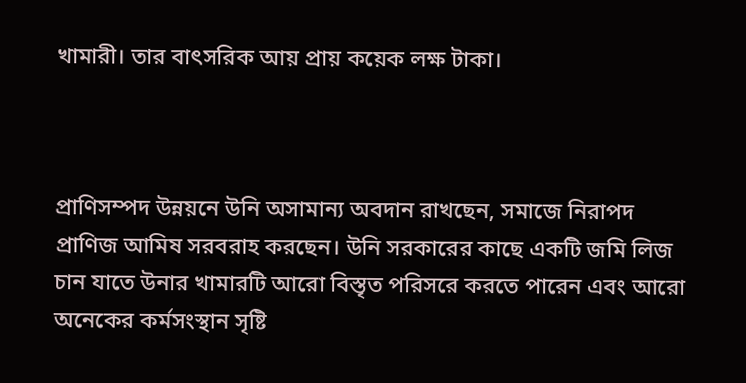খামারী। তার বাৎসরিক আয় প্রায় কয়েক লক্ষ টাকা।



প্রাণিসম্পদ উন্নয়নে উনি অসামান্য অবদান রাখছেন, সমাজে নিরাপদ প্রাণিজ আমিষ সরবরাহ করছেন। উনি সরকারের কাছে একটি জমি লিজ চান যাতে উনার খামারটি আরো বিস্তৃত পরিসরে করতে পারেন এবং আরো অনেকের কর্মসংস্থান সৃষ্টি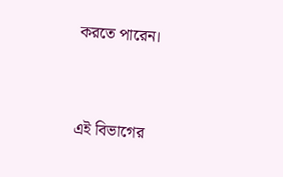করতে পারেন।


এই বিভাগের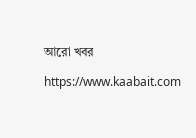আরো খবর

https://www.kaabait.com